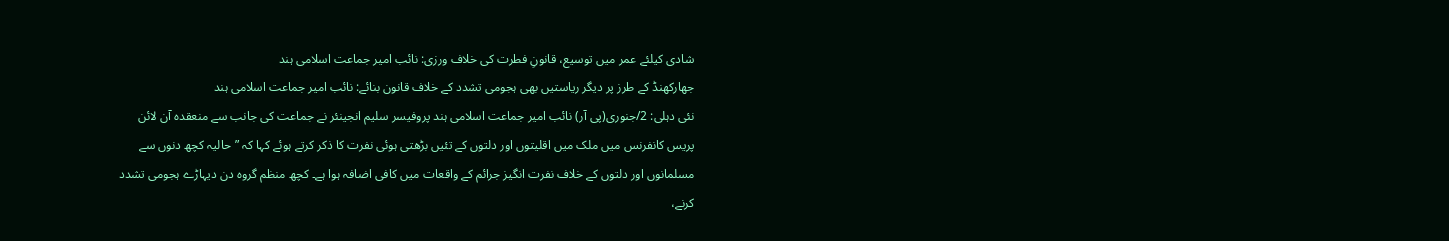شادی کیلئے عمر میں توسیع، قانونِ فطرت کی خلاف ورزی: نائب امیر جماعت اسلامی ہند
جھارکھنڈ کے طرز پر دیگر ریاستیں بھی ہجومی تشدد کے خلاف قانون بنائے: نائب امیر جماعت اسلامی ہند
نئی دہلی: 2/جنوری(پی آر) نائب امیر جماعت اسلامی ہند پروفیسر سلیم انجینئر نے جماعت کی جانب سے منعقدہ آن لائن پریس کانفرنس میں ملک میں اقلیتوں اور دلتوں کے تئیں بڑھتی ہوئی نفرت کا ذکر کرتے ہوئے کہا کہ ”حالیہ کچھ دنوں سے مسلمانوں اور دلتوں کے خلاف نفرت انگیز جرائم کے واقعات میں کافی اضافہ ہوا ہے۔ کچھ منظم گروہ دن دیہاڑے ہجومی تشدد کرنے،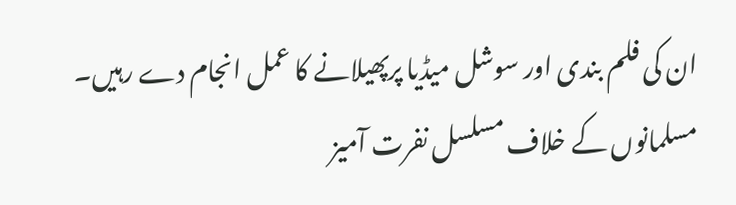ان کی فلم بندی اور سوشل میڈیا پرپھیلانے کا عمل انجام دے رہیں۔
مسلمانوں کے خلاف مسلسل نفرت آمیز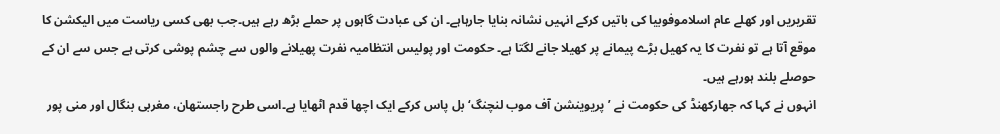تقریریں اور کھلے عام اسلاموفوبیا کی باتیں کرکے انہیں نشانہ بنایا جارہاہے۔ ان کی عبادت گاہوں پر حملے بڑھ رہے ہیں۔جب بھی کسی ریاست میں الیکشن کا موقع آتا ہے تو نفرت کا یہ کھیل بڑے پیمانے پر کھیلا جانے لگتا ہے۔ حکومت اور پولیس انتظامیہ نفرت پھیلانے والوں سے چشم پوشی کرتی ہے جس سے ان کے حوصلے بلند ہورہے ہیں۔
انہوں نے کہا کہ جھارکھنڈ کی حکومت نے ’پریوینشن آف موب لنچنگ‘ بل پاس کرکے ایک اچھا قدم اٹھایا ہے۔اسی طرح راجستھان، مغربی بنگال اور منی پور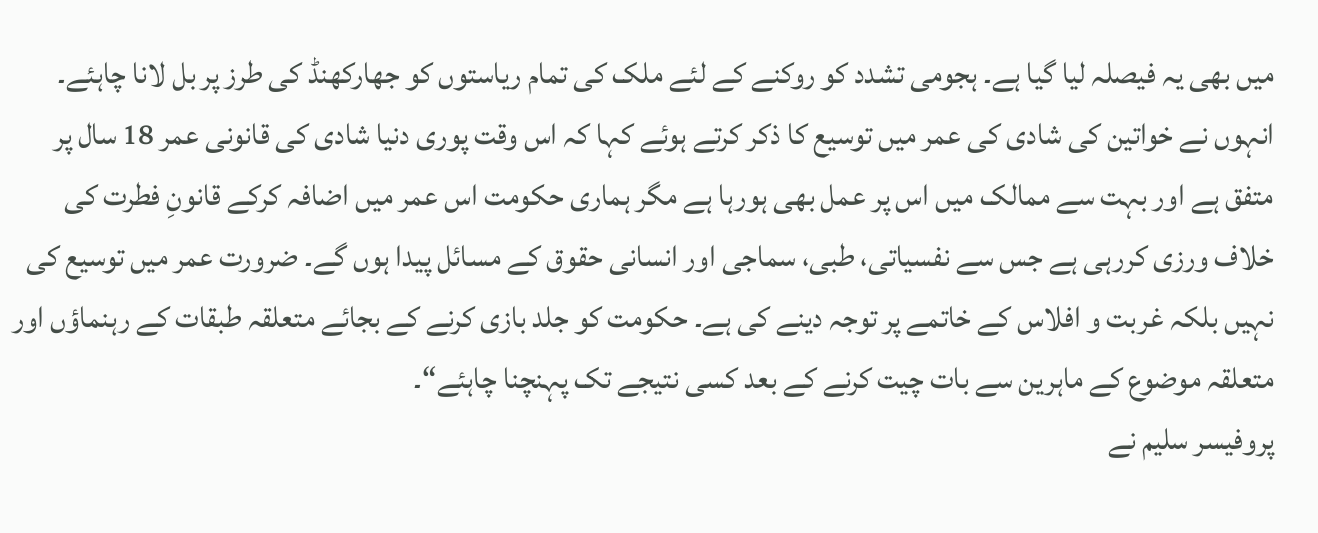میں بھی یہ فیصلہ لیا گیا ہے۔ ہجومی تشدد کو روکنے کے لئے ملک کی تمام ریاستوں کو جھارکھنڈ کی طرز پر بل لانا چاہئے۔
انہوں نے خواتین کی شادی کی عمر میں توسیع کا ذکر کرتے ہوئے کہا کہ اس وقت پوری دنیا شادی کی قانونی عمر 18 سال پر متفق ہے اور بہت سے ممالک میں اس پر عمل بھی ہورہا ہے مگر ہماری حکومت اس عمر میں اضافہ کرکے قانونِ فطرت کی خلاف ورزی کررہی ہے جس سے نفسیاتی، طبی، سماجی اور انسانی حقوق کے مسائل پیدا ہوں گے۔ ضرورت عمر میں توسیع کی نہیں بلکہ غربت و افلاس کے خاتمے پر توجہ دینے کی ہے۔ حکومت کو جلد بازی کرنے کے بجائے متعلقہ طبقات کے رہنماؤں اور متعلقہ موضوع کے ماہرین سے بات چیت کرنے کے بعد کسی نتیجے تک پہنچنا چاہئے“۔
پروفیسر سلیم نے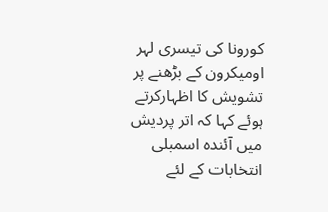کورونا کی تیسری لہر اومیکرون کے بڑھنے پر تشویش کا اظہارکرتے ہوئے کہا کہ اتر پردیش میں آئندہ اسمبلی انتخابات کے لئے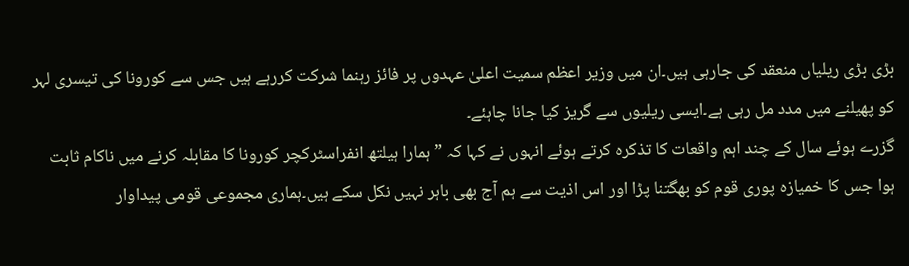بڑی بڑی ریلیاں منعقد کی جارہی ہیں۔ان میں وزیر اعظم سمیت اعلیٰ عہدوں پر فائز رہنما شرکت کررہے ہیں جس سے کورونا کی تیسری لہر کو پھیلنے میں مدد مل رہی ہے۔ایسی ریلیوں سے گریز کیا جانا چاہئے۔
گزرے ہوئے سال کے چند اہم واقعات کا تذکرہ کرتے ہوئے انہوں نے کہا کہ ”ہمارا ہیلتھ انفراسٹرکچر کورونا کا مقابلہ کرنے میں ناکام ثابت ہوا جس کا خمیازہ پوری قوم کو بھگتنا پڑا اور اس اذیت سے ہم آج بھی باہر نہیں نکل سکے ہیں۔ہماری مجموعی قومی پیداوار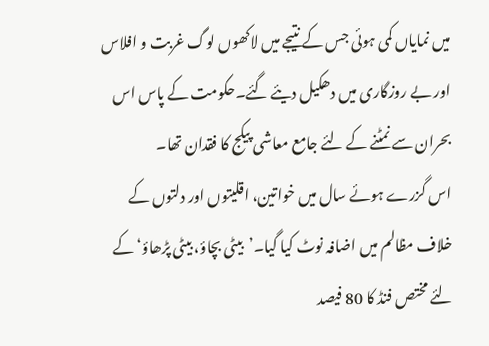میں نمایاں کمی ہوئی جس کے نتیجے میں لاکھوں لوگ غربت و افلاس اور بے روزگاری میں دھکیل دیئے گئے۔حکومت کے پاس اس بحران سے نمٹنے کے لئے جامع معاشی پیکج کا فقدان تھا۔
اس گزرے ہوئے سال میں خواتین، اقلیتوں اور دلتوں کے خلاف مظالم میں اضافہ نوٹ کیا گیا۔’بیٹی بچاؤ، بیٹی پڑھاؤ‘کے لئے مختص فنڈ کا 80 فیصد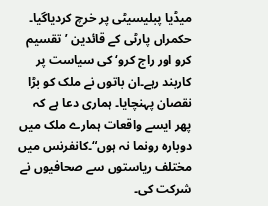میڈیا پبلیسیٹی پر خرچ کردیاگیا۔ حکمراں پارٹی کے قائدین ’تقسیم کرو اور راج کرو‘ کی سیاست پر کاربند رہے۔ان باتوں نے ملک کو بڑا نقصان پہنچایا۔ ہماری دعا ہے کہ پھر ایسے واقعات ہمارے ملک میں دوبارہ رونما نہ ہوں“۔کانفرنس میں مختلف ریاستوں سے صحافیوں نے شرکت کی۔